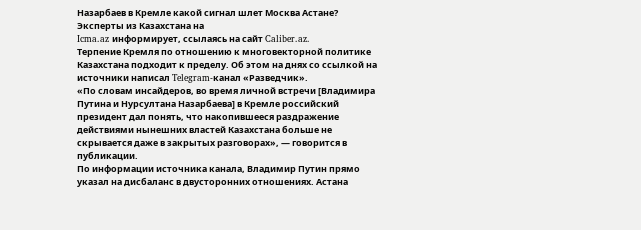Назарбаев в Кремле какой сигнал шлет Москва Астане? Эксперты из Казахстана на
Icma.az информирует, ссылаясь на сайт Caliber.az.
Терпение Кремля по отношению к многовекторной политике Казахстана подходит к пределу. Об этом на днях со ссылкой на источники написал Telegram-канал «Разведчик».
«По словам инсайдеров, во время личной встречи [Владимира Путина и Нурсултана Назарбаева] в Кремле российский президент дал понять, что накопившееся раздражение действиями нынешних властей Казахстана больше не скрывается даже в закрытых разговорах», — говорится в публикации.
По информации источника канала, Владимир Путин прямо указал на дисбаланс в двусторонних отношениях. Астана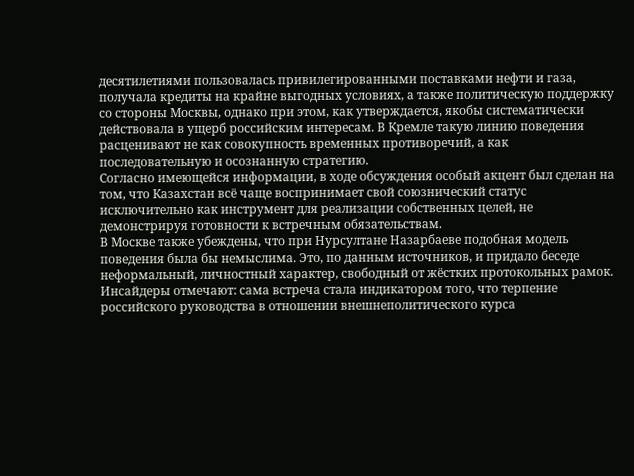десятилетиями пользовалась привилегированными поставками нефти и газа, получала кредиты на крайне выгодных условиях, а также политическую поддержку со стороны Москвы, однако при этом, как утверждается, якобы систематически действовала в ущерб российским интересам. В Кремле такую линию поведения расценивают не как совокупность временных противоречий, а как последовательную и осознанную стратегию.
Согласно имеющейся информации, в ходе обсуждения особый акцент был сделан на том, что Казахстан всё чаще воспринимает свой союзнический статус исключительно как инструмент для реализации собственных целей, не демонстрируя готовности к встречным обязательствам.
В Москве также убеждены, что при Нурсултане Назарбаеве подобная модель поведения была бы немыслима. Это, по данным источников, и придало беседе неформальный, личностный характер, свободный от жёстких протокольных рамок.
Инсайдеры отмечают: сама встреча стала индикатором того, что терпение российского руководства в отношении внешнеполитического курса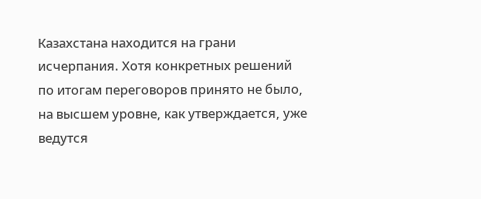Казахстана находится на грани исчерпания. Хотя конкретных решений по итогам переговоров принято не было, на высшем уровне, как утверждается, уже ведутся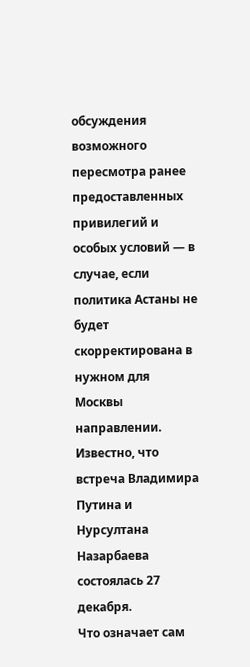обсуждения возможного пересмотра ранее предоставленных привилегий и особых условий — в случае, если политика Астаны не будет скорректирована в нужном для Москвы направлении.
Известно, что встреча Владимира Путина и Нурсултана Назарбаева состоялась 27 декабря.
Что означает сам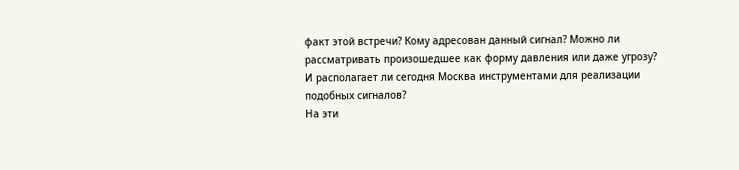факт этой встречи? Кому адресован данный сигнал? Можно ли рассматривать произошедшее как форму давления или даже угрозу? И располагает ли сегодня Москва инструментами для реализации подобных сигналов?
На эти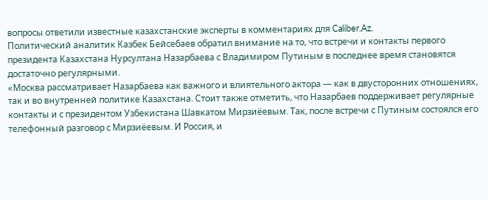вопросы ответили известные казахстанские эксперты в комментариях для Caliber.Az.
Политический аналитик Казбек Бейсебаев обратил внимание на то, что встречи и контакты первого президента Казахстана Нурсултана Назарбаева с Владимиром Путиным в последнее время становятся достаточно регулярными.
«Москва рассматривает Назарбаева как важного и влиятельного актора — как в двусторонних отношениях, так и во внутренней политике Казахстана. Стоит также отметить, что Назарбаев поддерживает регулярные контакты и с президентом Узбекистана Шавкатом Мирзиёевым. Так, после встречи с Путиным состоялся его телефонный разговор с Мирзиёевым. И Россия, и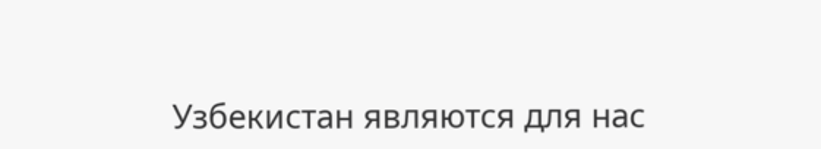Узбекистан являются для нас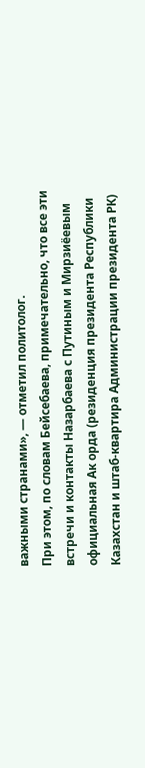важными странами», — отметил политолог.
При этом, по словам Бейсебаева, примечательно, что все эти встречи и контакты Назарбаева с Путиным и Мирзиёевым официальная Ак орда (резиденция президента Республики Казахстан и штаб-квартира Администрации президента РК)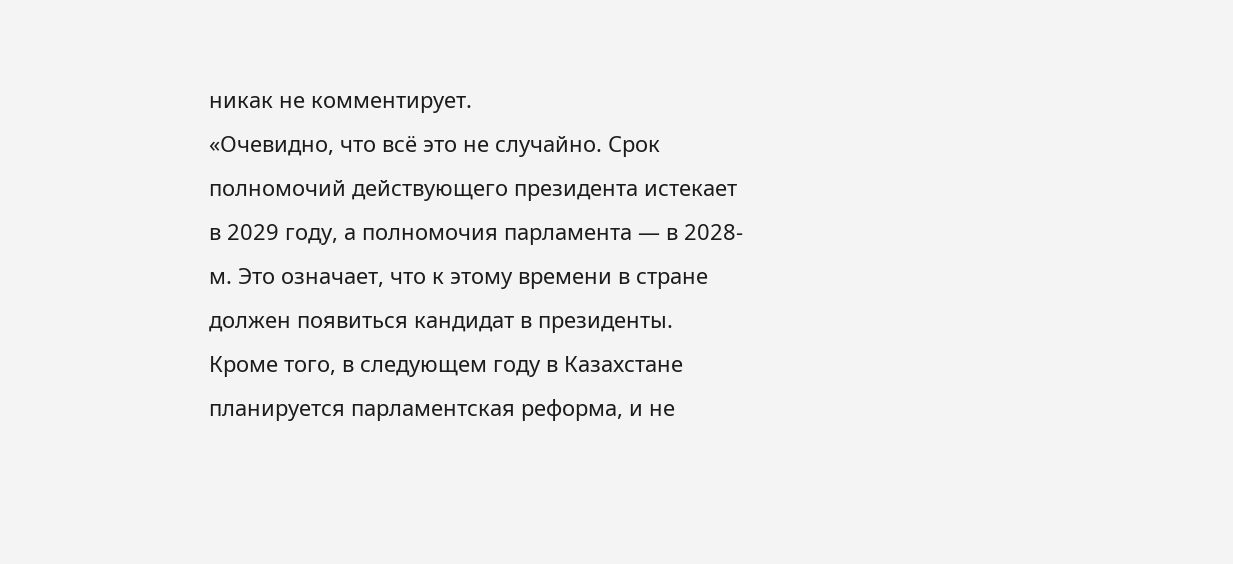никак не комментирует.
«Очевидно, что всё это не случайно. Срок полномочий действующего президента истекает в 2029 году, а полномочия парламента — в 2028-м. Это означает, что к этому времени в стране должен появиться кандидат в президенты. Кроме того, в следующем году в Казахстане планируется парламентская реформа, и не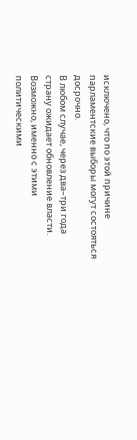исключено, что по этой причине парламентские выборы могут состояться досрочно.
В любом случае, через два–три года страну ожидает обновление власти. Возможно, именно с этими политическими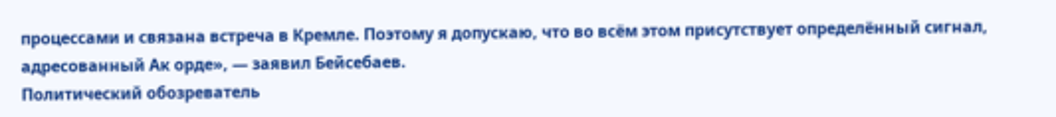процессами и связана встреча в Кремле. Поэтому я допускаю, что во всём этом присутствует определённый сигнал, адресованный Ак орде», — заявил Бейсебаев.
Политический обозреватель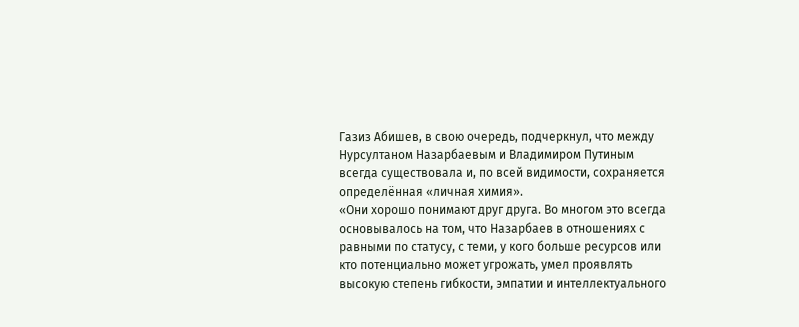Газиз Абишев, в свою очередь, подчеркнул, что между Нурсултаном Назарбаевым и Владимиром Путиным всегда существовала и, по всей видимости, сохраняется определённая «личная химия».
«Они хорошо понимают друг друга. Во многом это всегда основывалось на том, что Назарбаев в отношениях с равными по статусу, с теми, у кого больше ресурсов или кто потенциально может угрожать, умел проявлять высокую степень гибкости, эмпатии и интеллектуального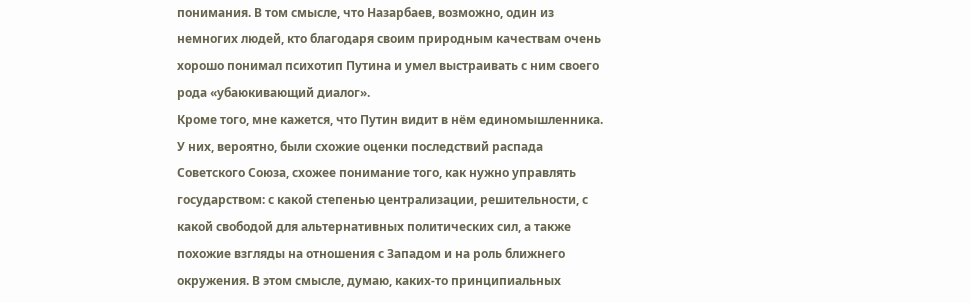понимания. В том смысле, что Назарбаев, возможно, один из немногих людей, кто благодаря своим природным качествам очень хорошо понимал психотип Путина и умел выстраивать с ним своего рода «убаюкивающий диалог».
Кроме того, мне кажется, что Путин видит в нём единомышленника. У них, вероятно, были схожие оценки последствий распада Советского Союза, схожее понимание того, как нужно управлять государством: с какой степенью централизации, решительности, с какой свободой для альтернативных политических сил, а также похожие взгляды на отношения с Западом и на роль ближнего окружения. В этом смысле, думаю, каких-то принципиальных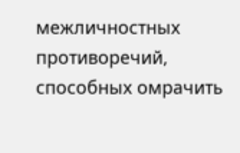межличностных противоречий, способных омрачить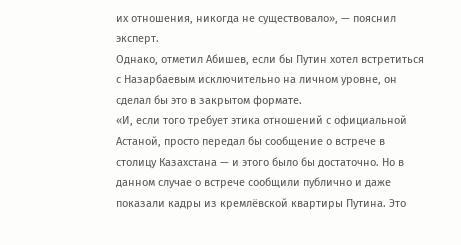их отношения, никогда не существовало», — пояснил эксперт.
Однако, отметил Абишев, если бы Путин хотел встретиться с Назарбаевым исключительно на личном уровне, он сделал бы это в закрытом формате.
«И, если того требует этика отношений с официальной Астаной, просто передал бы сообщение о встрече в столицу Казахстана — и этого было бы достаточно. Но в данном случае о встрече сообщили публично и даже показали кадры из кремлёвской квартиры Путина. Это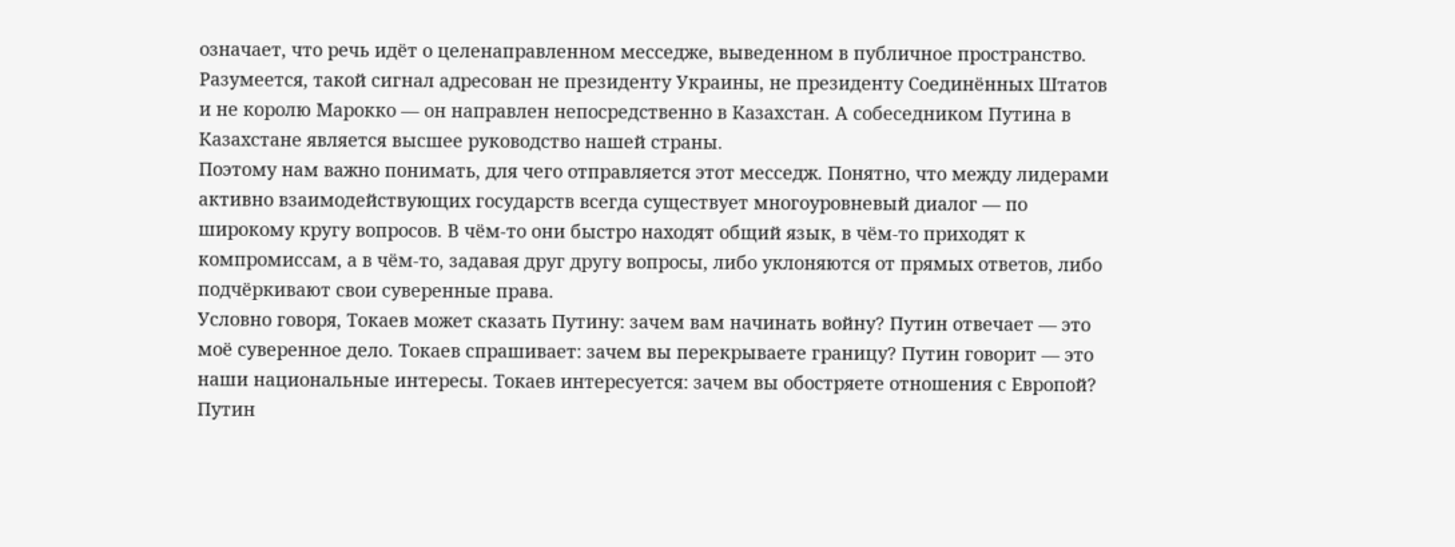означает, что речь идёт о целенаправленном месседже, выведенном в публичное пространство.
Разумеется, такой сигнал адресован не президенту Украины, не президенту Соединённых Штатов и не королю Марокко — он направлен непосредственно в Казахстан. А собеседником Путина в Казахстане является высшее руководство нашей страны.
Поэтому нам важно понимать, для чего отправляется этот месседж. Понятно, что между лидерами активно взаимодействующих государств всегда существует многоуровневый диалог — по широкому кругу вопросов. В чём-то они быстро находят общий язык, в чём-то приходят к компромиссам, а в чём-то, задавая друг другу вопросы, либо уклоняются от прямых ответов, либо подчёркивают свои суверенные права.
Условно говоря, Токаев может сказать Путину: зачем вам начинать войну? Путин отвечает — это моё суверенное дело. Токаев спрашивает: зачем вы перекрываете границу? Путин говорит — это наши национальные интересы. Токаев интересуется: зачем вы обостряете отношения с Европой? Путин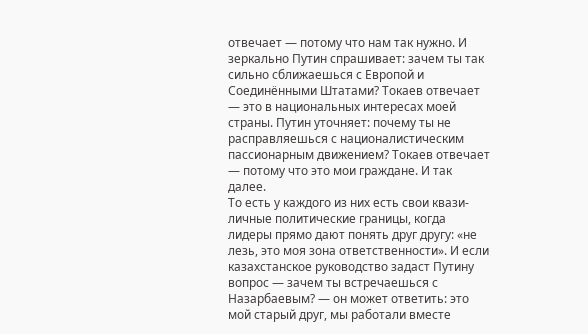отвечает — потому что нам так нужно. И зеркально Путин спрашивает: зачем ты так сильно сближаешься с Европой и Соединёнными Штатами? Токаев отвечает — это в национальных интересах моей страны. Путин уточняет: почему ты не расправляешься с националистическим пассионарным движением? Токаев отвечает — потому что это мои граждане. И так далее.
То есть у каждого из них есть свои квази-личные политические границы, когда лидеры прямо дают понять друг другу: «не лезь, это моя зона ответственности». И если казахстанское руководство задаст Путину вопрос — зачем ты встречаешься с Назарбаевым? — он может ответить: это мой старый друг, мы работали вместе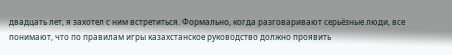двадцать лет, я захотел с ним встретиться. Формально, когда разговаривают серьёзные люди, все понимают, что по правилам игры казахстанское руководство должно проявить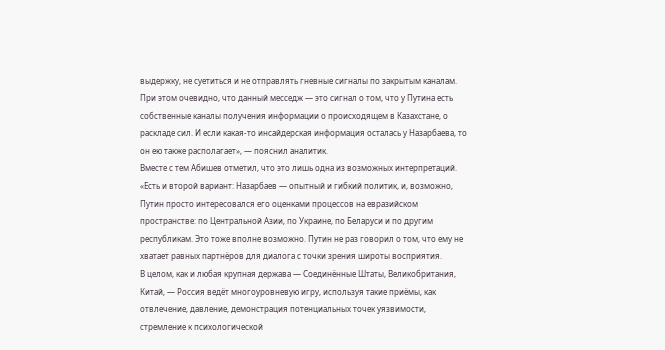выдержку, не суетиться и не отправлять гневные сигналы по закрытым каналам.
При этом очевидно, что данный месседж — это сигнал о том, что у Путина есть собственные каналы получения информации о происходящем в Казахстане, о раскладе сил. И если какая-то инсайдерская информация осталась у Назарбаева, то он ею также располагает», — пояснил аналитик.
Вместе с тем Абишев отметил, что это лишь одна из возможных интерпретаций.
«Есть и второй вариант: Назарбаев — опытный и гибкий политик, и, возможно, Путин просто интересовался его оценками процессов на евразийском пространстве: по Центральной Азии, по Украине, по Беларуси и по другим республикам. Это тоже вполне возможно. Путин не раз говорил о том, что ему не хватает равных партнёров для диалога с точки зрения широты восприятия.
В целом, как и любая крупная держава — Соединённые Штаты, Великобритания, Китай, — Россия ведёт многоуровневую игру, используя такие приёмы, как отвлечение, давление, демонстрация потенциальных точек уязвимости, стремление к психологической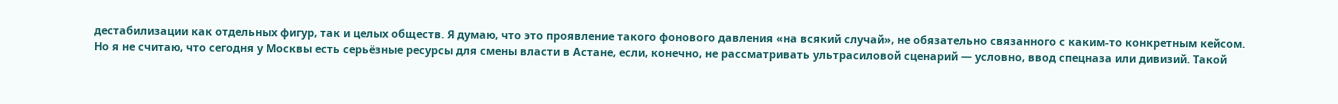дестабилизации как отдельных фигур, так и целых обществ. Я думаю, что это проявление такого фонового давления «на всякий случай», не обязательно связанного с каким-то конкретным кейсом.
Но я не считаю, что сегодня у Москвы есть серьёзные ресурсы для смены власти в Астане, если, конечно, не рассматривать ультрасиловой сценарий — условно, ввод спецназа или дивизий. Такой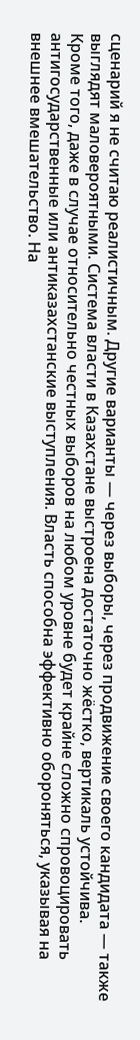сценарий я не считаю реалистичным. Другие варианты — через выборы, через продвижение своего кандидата — также выглядят маловероятными. Система власти в Казахстане выстроена достаточно жёстко, вертикаль устойчива.
Кроме того, даже в случае относительно честных выборов на любом уровне будет крайне сложно спровоцировать антигосударственные или антиказахстанские выступления. Власть способна эффективно обороняться, указывая на внешнее вмешательство. На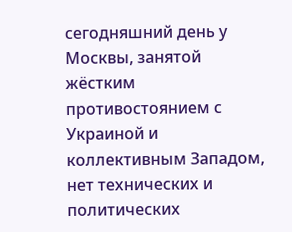сегодняшний день у Москвы, занятой жёстким противостоянием с Украиной и коллективным Западом, нет технических и политических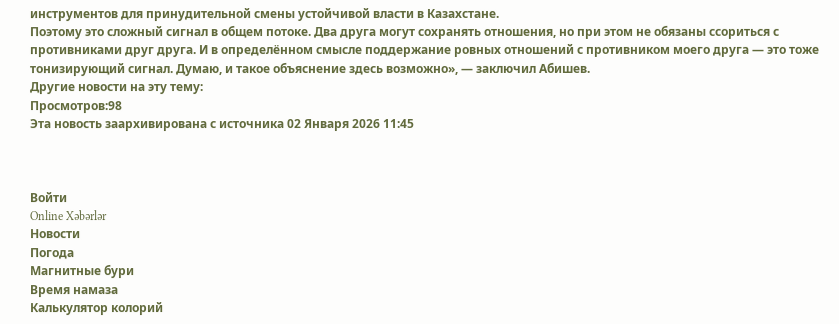инструментов для принудительной смены устойчивой власти в Казахстане.
Поэтому это сложный сигнал в общем потоке. Два друга могут сохранять отношения, но при этом не обязаны ссориться с противниками друг друга. И в определённом смысле поддержание ровных отношений с противником моего друга — это тоже тонизирующий сигнал. Думаю, и такое объяснение здесь возможно», — заключил Абишев.
Другие новости на эту тему:
Просмотров:98
Эта новость заархивирована с источника 02 Января 2026 11:45



Войти
Online Xəbərlər
Новости
Погода
Магнитные бури
Время намаза
Калькулятор колорий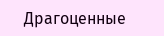Драгоценные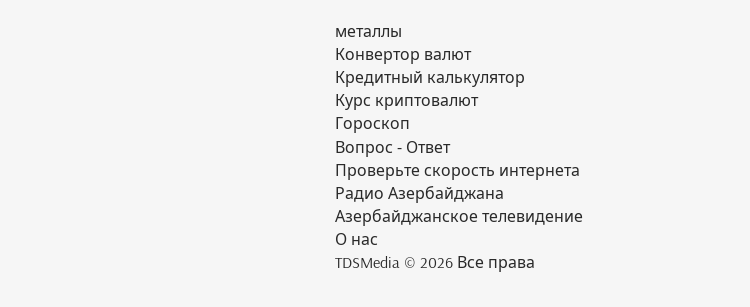металлы
Конвертор валют
Кредитный калькулятор
Курс криптовалют
Гороскоп
Вопрос - Ответ
Проверьте скорость интернета
Радио Азербайджана
Азербайджанское телевидение
О нас
TDSMedia © 2026 Все права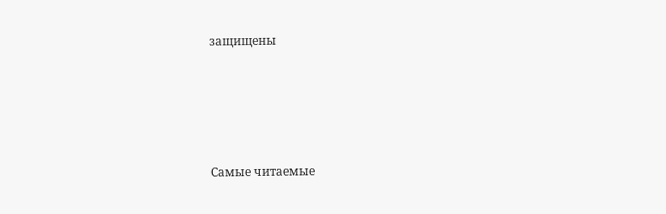защищены







Самые читаемые